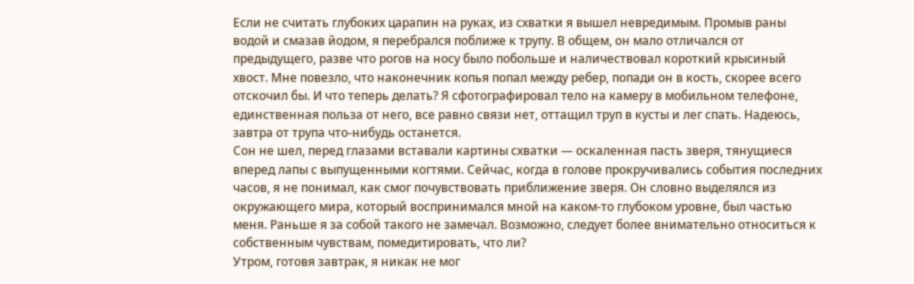Если не считать глубоких царапин на руках, из схватки я вышел невредимым. Промыв раны водой и смазав йодом, я перебрался поближе к трупу. В общем, он мало отличался от предыдущего, разве что рогов на носу было побольше и наличествовал короткий крысиный хвост. Мне повезло, что наконечник копья попал между ребер, попади он в кость, скорее всего отскочил бы. И что теперь делать? Я сфотографировал тело на камеру в мобильном телефоне, единственная польза от него, все равно связи нет, оттащил труп в кусты и лег спать. Надеюсь, завтра от трупа что-нибудь останется.
Сон не шел, перед глазами вставали картины схватки — оскаленная пасть зверя, тянущиеся вперед лапы с выпущенными когтями. Сейчас, когда в голове прокручивались события последних часов, я не понимал, как смог почувствовать приближение зверя. Он словно выделялся из окружающего мира, который воспринимался мной на каком-то глубоком уровне, был частью меня. Раньше я за собой такого не замечал. Возможно, следует более внимательно относиться к собственным чувствам, помедитировать, что ли?
Утром, готовя завтрак, я никак не мог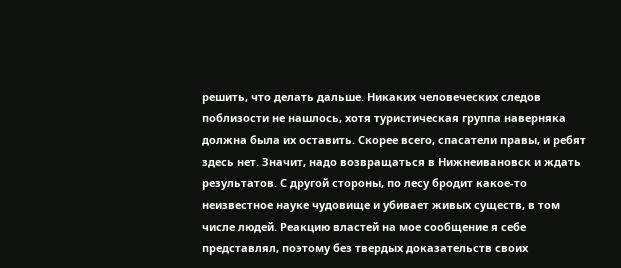решить, что делать дальше. Никаких человеческих следов поблизости не нашлось, хотя туристическая группа наверняка должна была их оставить. Скорее всего, спасатели правы, и ребят здесь нет. Значит, надо возвращаться в Нижнеивановск и ждать результатов. С другой стороны, по лесу бродит какое-то неизвестное науке чудовище и убивает живых существ, в том числе людей. Реакцию властей на мое сообщение я себе представлял, поэтому без твердых доказательств своих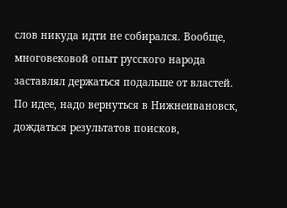слов никуда идти не собирался. Вообще, многовековой опыт русского народа заставлял держаться подальше от властей. По идее, надо вернуться в Нижнеивановск, дождаться результатов поисков,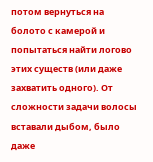потом вернуться на болото с камерой и попытаться найти логово этих существ (или даже захватить одного). От сложности задачи волосы вставали дыбом, было даже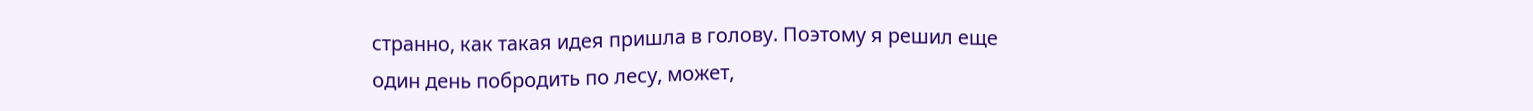странно, как такая идея пришла в голову. Поэтому я решил еще один день побродить по лесу, может,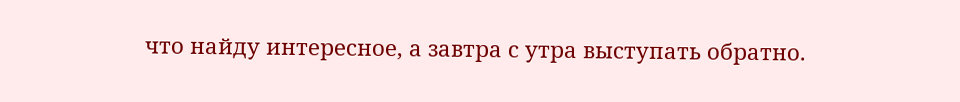что найду интересное, а завтра с утра выступать обратно.